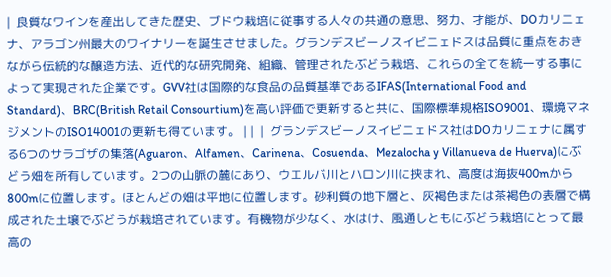|  良質なワインを産出してきた歴史、ブドウ栽培に従事する人々の共通の意思、努力、才能が、DOカリニェナ、アラゴン州最大のワイナリーを誕生させました。グランデスビーノスイビニェドスは品質に重点をおきながら伝統的な醸造方法、近代的な研究開発、組織、管理されたぶどう栽培、これらの全てを統一する事によって実現された企業です。GVV社は国際的な食品の品質基準であるIFAS(International Food and Standard)、BRC(British Retail Consourtium)を高い評価で更新すると共に、国際標準規格ISO9001、環境マネジメントのISO14001の更新も得ています。 | |  |  グランデスビーノスイビニェドス社はDOカリニェナに属する6つのサラゴザの集落(Aguaron、Alfamen、Carinena、Cosuenda、Mezalocha y Villanueva de Huerva)にぶどう畑を所有しています。2つの山脈の麓にあり、ウエルバ川とハロン川に挟まれ、高度は海抜400mから800mに位置します。ほとんどの畑は平地に位置します。砂利質の地下層と、灰褐色または茶褐色の表層で構成された土壌でぶどうが栽培されています。有機物が少なく、水はけ、風通しともにぶどう栽培にとって最高の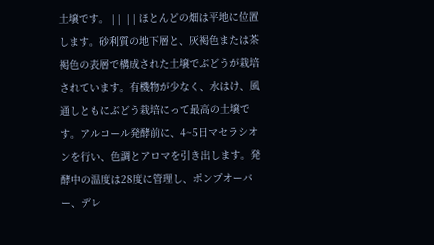土壌です。 | |  | | ほとんどの畑は平地に位置します。砂利質の地下層と、灰褐色または茶褐色の表層で構成された土壌でぶどうが栽培されています。有機物が少なく、水はけ、風通しともにぶどう栽培にって最高の土壌です。アルコール発酵前に、4~5日マセラシオンを行い、色調とアロマを引き出します。発酵中の温度は28度に管理し、ポンプオーバー、デレ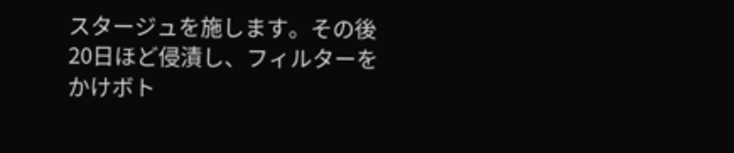スタージュを施します。その後20日ほど侵漬し、フィルターをかけボト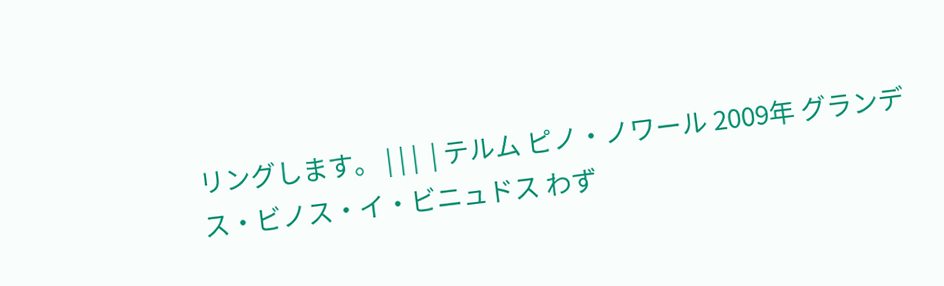リングします。 | | |  | テルム ピノ・ノワール 2009年 グランデス・ビノス・イ・ビニュドス わず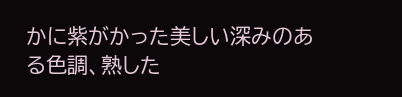かに紫がかった美しい深みのある色調、熟した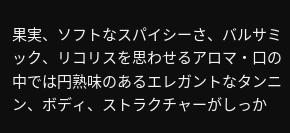果実、ソフトなスパイシーさ、バルサミック、リコリスを思わせるアロマ・口の中では円熟味のあるエレガントなタンニン、ボディ、ストラクチャーがしっか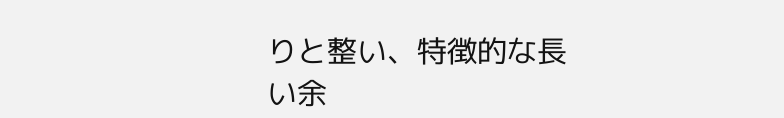りと整い、特徴的な長い余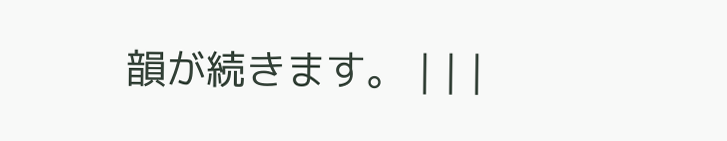韻が続きます。 | | |